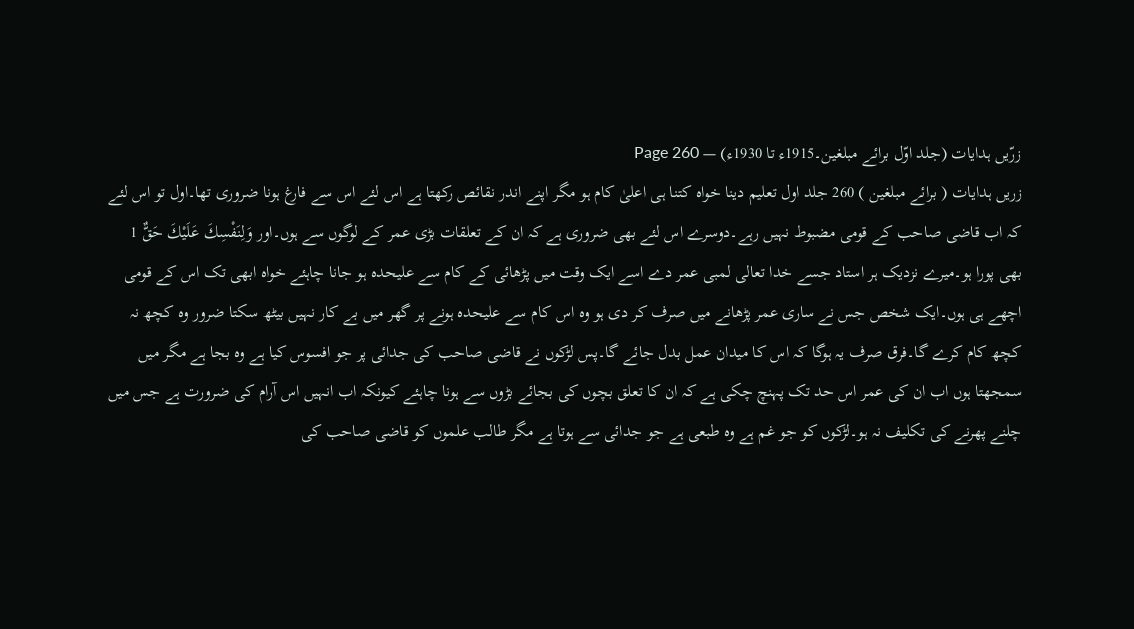زرّیں ہدایات (جلد اوّل برائے مبلغین۔1915ء تا 1930ء) — Page 260
زریں ہدایات ( برائے مبلغین ) 260 جلد اول تعلیم دینا خواہ کتنا ہی اعلیٰ کام ہو مگر اپنے اندر نقائص رکھتا ہے اس لئے اس سے فارغ ہونا ضروری تھا۔اول تو اس لئے کہ اب قاضی صاحب کے قومی مضبوط نہیں رہے۔دوسرے اس لئے بھی ضروری ہے کہ ان کے تعلقات بڑی عمر کے لوگوں سے ہوں۔اور وَلِنَفْسِكَ عَلَيْكَ حَقٌّ 1 بھی پورا ہو۔میرے نزدیک ہر استاد جسے خدا تعالی لمبی عمر دے اسے ایک وقت میں پڑھائی کے کام سے علیحدہ ہو جانا چاہئے خواہ ابھی تک اس کے قومی اچھے ہی ہوں۔ایک شخص جس نے ساری عمر پڑھانے میں صرف کر دی ہو وہ اس کام سے علیحدہ ہونے پر گھر میں بے کار نہیں بیٹھ سکتا ضرور وہ کچھ نہ کچھ کام کرے گا۔فرق صرف یہ ہوگا کہ اس کا میدان عمل بدل جائے گا۔پس لڑکوں نے قاضی صاحب کی جدائی پر جو افسوس کیا ہے وہ بجا ہے مگر میں سمجھتا ہوں اب ان کی عمر اس حد تک پہنچ چکی ہے کہ ان کا تعلق بچوں کی بجائے بڑوں سے ہونا چاہئے کیونکہ اب انہیں اس آرام کی ضرورت ہے جس میں چلنے پھرنے کی تکلیف نہ ہو۔لڑکوں کو جو غم ہے وہ طبعی ہے جو جدائی سے ہوتا ہے مگر طالب علموں کو قاضی صاحب کی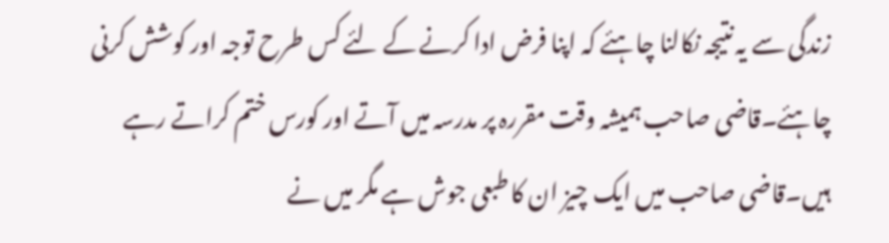زندگی سے یہ نتیجہ نکالنا چاہئے کہ اپنا فرض ادا کرنے کے لئے کس طرح توجہ اور کوشش کرنی چاہئے۔قاضی صاحب ہمیشہ وقت مقررہ پر مدرسہ میں آتے اور کورس ختم کراتے رہے ہیں۔قاضی صاحب میں ایک چیز ان کا طبعی جوش ہے مگر میں نے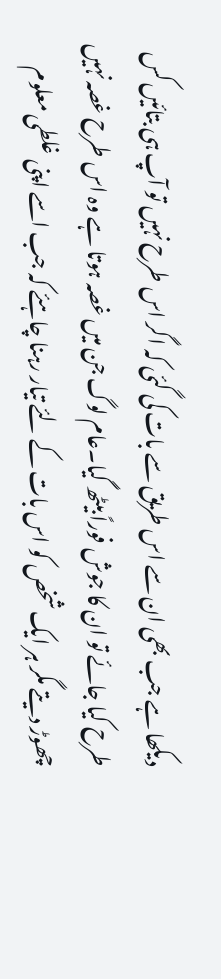دیکھا ہے جب بھی ان سے اس طریق سے بات کی گئی کہ اگر اس طرح نہیں تو آپ ہی بتائیں کس طرح کیا جائے تو ان کا جوش فوراً بیٹھ گیا۔عام لوگ جن میں غصہ ہوتا ہے وہ اس طرح غصہ نہیں چھوڑ دیتے مگر ہر ایک شخص کو اس بات کے لئے تیار رہنا چاہئے کہ جب اسے اپنی غلطی معلوم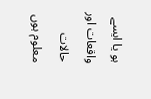ہو یا ایسے واقعات اور حالات معلوم ہوں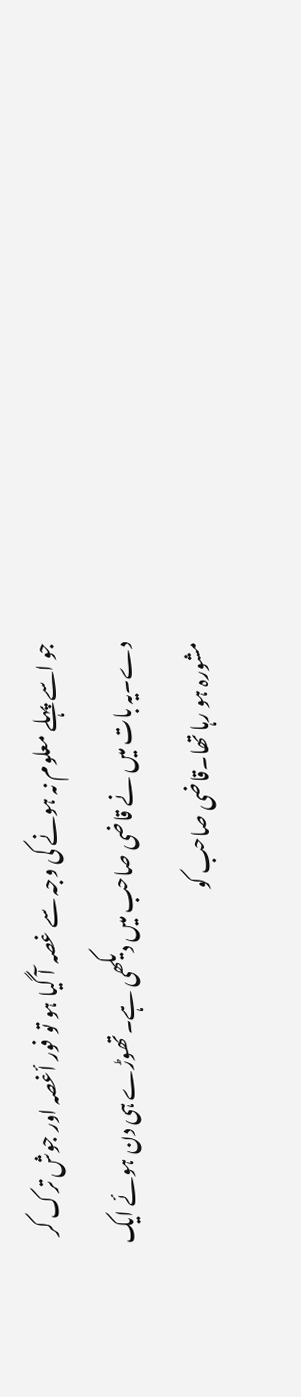جو اسے پہلے معلوم نہ ہونے کی وجہ سے غصہ آ گیا ہو تو فور أغصہ اور جوش ترک کر دے۔یہ بات میں نے قاضی صاحب میں دیکھی ہے۔تھوڑے ہی دن ہوئے ایک مشورہ ہو رہا تھا۔قاضی صاحب کو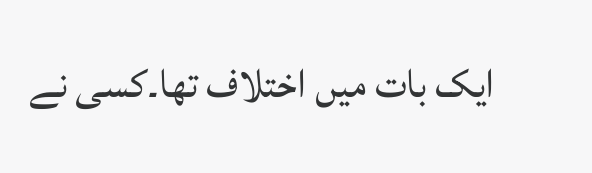ایک بات میں اختلاف تھا۔کسی نے